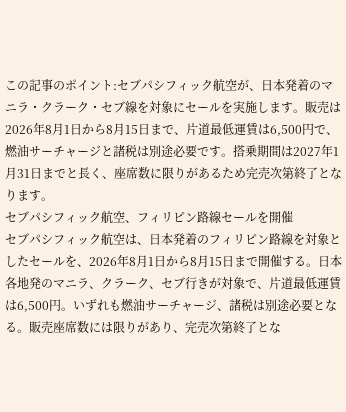この記事のポイント:セブパシフィック航空が、日本発着のマニラ・クラーク・セブ線を対象にセールを実施します。販売は2026年8月1日から8月15日まで、片道最低運賃は6,500円で、燃油サーチャージと諸税は別途必要です。搭乗期間は2027年1月31日までと長く、座席数に限りがあるため完売次第終了となります。
セブパシフィック航空、フィリピン路線セールを開催
セブパシフィック航空は、日本発着のフィリピン路線を対象としたセールを、2026年8月1日から8月15日まで開催する。日本各地発のマニラ、クラーク、セブ行きが対象で、片道最低運賃は6,500円。いずれも燃油サーチャージ、諸税は別途必要となる。販売座席数には限りがあり、完売次第終了とな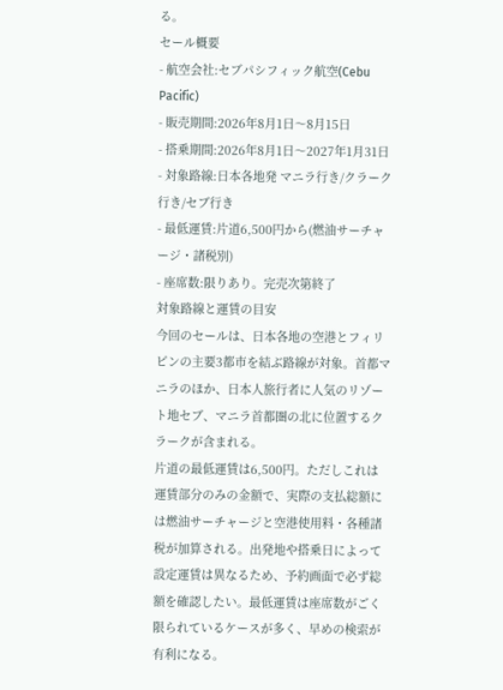る。
セール概要
- 航空会社:セブパシフィック航空(Cebu Pacific)
- 販売期間:2026年8月1日〜8月15日
- 搭乗期間:2026年8月1日〜2027年1月31日
- 対象路線:日本各地発 マニラ行き/クラーク行き/セブ行き
- 最低運賃:片道6,500円から(燃油サーチャージ・諸税別)
- 座席数:限りあり。完売次第終了
対象路線と運賃の目安
今回のセールは、日本各地の空港とフィリピンの主要3都市を結ぶ路線が対象。首都マニラのほか、日本人旅行者に人気のリゾート地セブ、マニラ首都圏の北に位置するクラークが含まれる。
片道の最低運賃は6,500円。ただしこれは運賃部分のみの金額で、実際の支払総額には燃油サーチャージと空港使用料・各種諸税が加算される。出発地や搭乗日によって設定運賃は異なるため、予約画面で必ず総額を確認したい。最低運賃は座席数がごく限られているケースが多く、早めの検索が有利になる。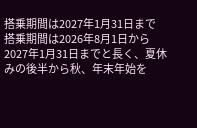搭乗期間は2027年1月31日まで
搭乗期間は2026年8月1日から2027年1月31日までと長く、夏休みの後半から秋、年末年始を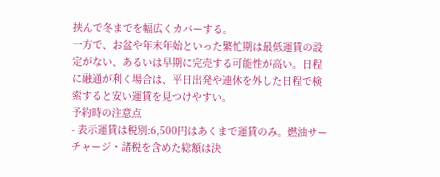挟んで冬までを幅広くカバーする。
一方で、お盆や年末年始といった繁忙期は最低運賃の設定がない、あるいは早期に完売する可能性が高い。日程に融通が利く場合は、平日出発や連休を外した日程で検索すると安い運賃を見つけやすい。
予約時の注意点
- 表示運賃は税別:6,500円はあくまで運賃のみ。燃油サーチャージ・諸税を含めた総額は決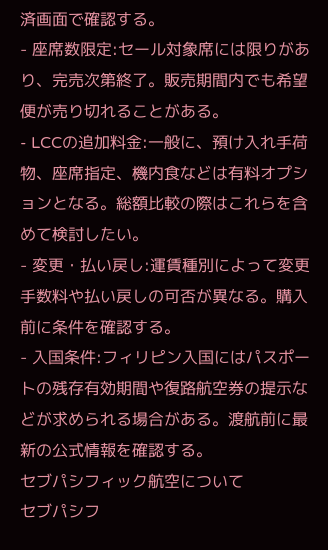済画面で確認する。
- 座席数限定:セール対象席には限りがあり、完売次第終了。販売期間内でも希望便が売り切れることがある。
- LCCの追加料金:一般に、預け入れ手荷物、座席指定、機内食などは有料オプションとなる。総額比較の際はこれらを含めて検討したい。
- 変更・払い戻し:運賃種別によって変更手数料や払い戻しの可否が異なる。購入前に条件を確認する。
- 入国条件:フィリピン入国にはパスポートの残存有効期間や復路航空券の提示などが求められる場合がある。渡航前に最新の公式情報を確認する。
セブパシフィック航空について
セブパシフ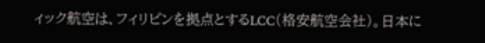ィック航空は、フィリピンを拠点とするLCC(格安航空会社)。日本に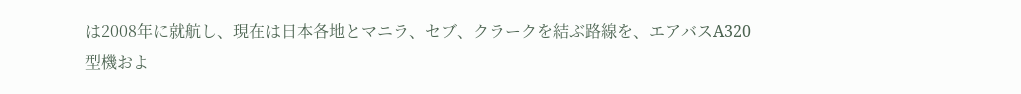は2008年に就航し、現在は日本各地とマニラ、セブ、クラークを結ぶ路線を、エアバスA320型機およ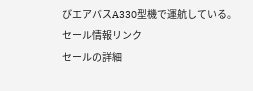びエアバスA330型機で運航している。
セール情報リンク
セールの詳細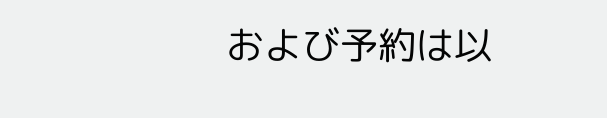および予約は以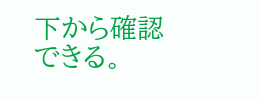下から確認できる。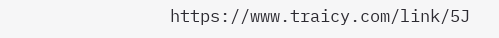https://www.traicy.com/link/5J